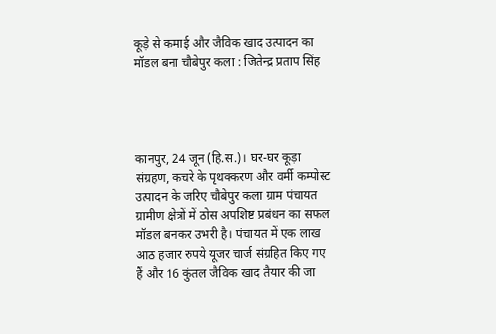कूड़े से कमाई और जैविक खाद उत्पादन का मॉडल बना चौबेपुर कला : जितेन्द्र प्रताप सिंह




कानपुर, 24 जून (हि.स.)। घर-घर कूड़ा संग्रहण, कचरे के पृथक्करण और वर्मी कम्पोस्ट उत्पादन के जरिए चौबेपुर कला ग्राम पंचायत ग्रामीण क्षेत्रों में ठोस अपशिष्ट प्रबंधन का सफल मॉडल बनकर उभरी है। पंचायत में एक लाख आठ हजार रुपये यूजर चार्ज संग्रहित किए गए हैं और 16 कुंतल जैविक खाद तैयार की जा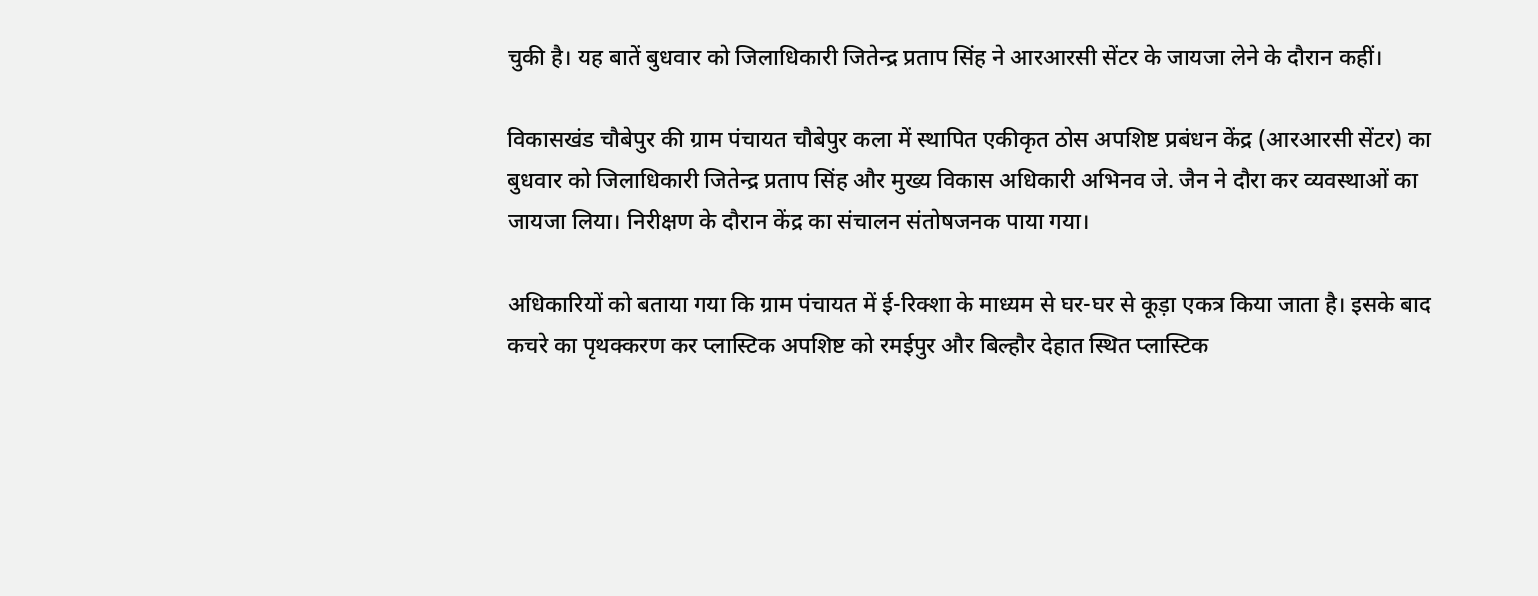चुकी है। यह बातें बुधवार को जिलाधिकारी जितेन्द्र प्रताप सिंह ने आरआरसी सेंटर के जायजा लेने के दौरान कहीं।

विकासखंड चौबेपुर की ग्राम पंचायत चौबेपुर कला में स्थापित एकीकृत ठोस अपशिष्ट प्रबंधन केंद्र (आरआरसी सेंटर) का बुधवार को जिलाधिकारी जितेन्द्र प्रताप सिंह और मुख्य विकास अधिकारी अभिनव जे. जैन ने दौरा कर व्यवस्थाओं का जायजा लिया। निरीक्षण के दौरान केंद्र का संचालन संतोषजनक पाया गया।

अधिकारियों को बताया गया कि ग्राम पंचायत में ई-रिक्शा के माध्यम से घर-घर से कूड़ा एकत्र किया जाता है। इसके बाद कचरे का पृथक्करण कर प्लास्टिक अपशिष्ट को रमईपुर और बिल्हौर देहात स्थित प्लास्टिक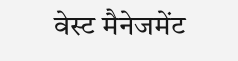वेस्ट मैनेजमेंट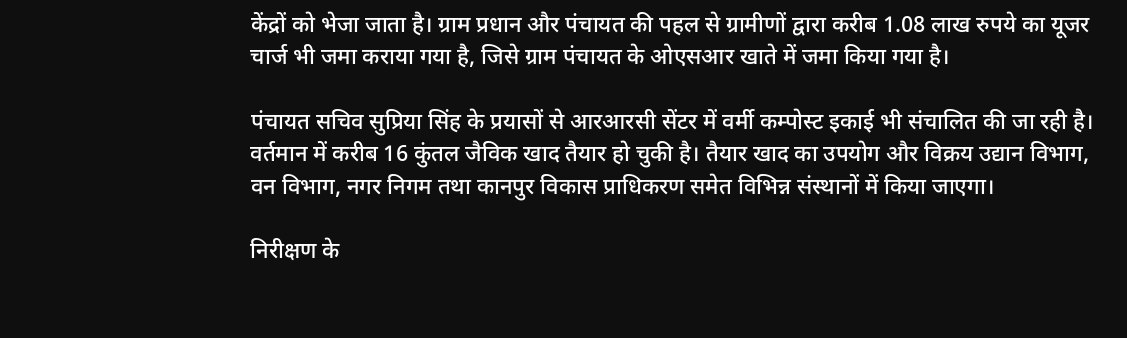केंद्रों को भेजा जाता है। ग्राम प्रधान और पंचायत की पहल से ग्रामीणों द्वारा करीब 1.08 लाख रुपये का यूजर चार्ज भी जमा कराया गया है, जिसे ग्राम पंचायत के ओएसआर खाते में जमा किया गया है।

पंचायत सचिव सुप्रिया सिंह के प्रयासों से आरआरसी सेंटर में वर्मी कम्पोस्ट इकाई भी संचालित की जा रही है। वर्तमान में करीब 16 कुंतल जैविक खाद तैयार हो चुकी है। तैयार खाद का उपयोग और विक्रय उद्यान विभाग, वन विभाग, नगर निगम तथा कानपुर विकास प्राधिकरण समेत विभिन्न संस्थानों में किया जाएगा।

निरीक्षण के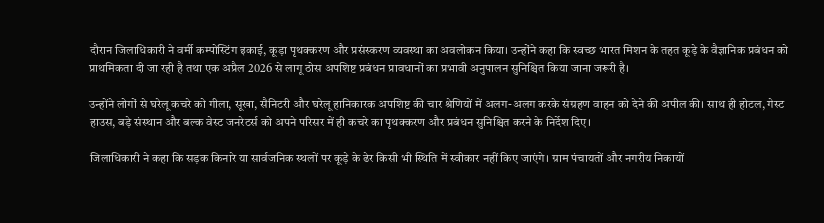दौरान जिलाधिकारी ने वर्मी कम्पोस्टिंग इकाई, कूड़ा पृथक्करण और प्रसंस्करण व्यवस्था का अवलोकन किया। उन्होंने कहा कि स्वच्छ भारत मिशन के तहत कूड़े के वैज्ञानिक प्रबंधन को प्राथमिकता दी जा रही है तथा एक अप्रैल 2026 से लागू ठोस अपशिष्ट प्रबंधन प्रावधानों का प्रभावी अनुपालन सुनिश्चित किया जाना जरूरी है।

उन्होंने लोगों से घरेलू कचरे को गीला, सूखा, सैनिटरी और घरेलू हानिकारक अपशिष्ट की चार श्रेणियों में अलग-अलग करके संग्रहण वाहन को देने की अपील की। साथ ही होटल, गेस्ट हाउस, बड़े संस्थान और बल्क वेस्ट जनरेटर्स को अपने परिसर में ही कचरे का पृथक्करण और प्रबंधन सुनिश्चित करने के निर्देश दिए।

जिलाधिकारी ने कहा कि सड़क किनारे या सार्वजनिक स्थलों पर कूड़े के ढेर किसी भी स्थिति में स्वीकार नहीं किए जाएंगे। ग्राम पंचायतों और नगरीय निकायों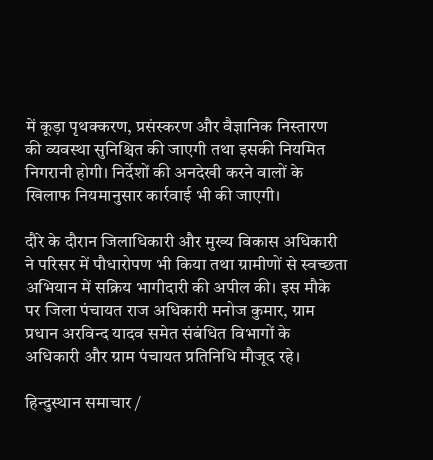में कूड़ा पृथक्करण, प्रसंस्करण और वैज्ञानिक निस्तारण की व्यवस्था सुनिश्चित की जाएगी तथा इसकी नियमित निगरानी होगी। निर्देशों की अनदेखी करने वालों के खिलाफ नियमानुसार कार्रवाई भी की जाएगी।

दौरे के दौरान जिलाधिकारी और मुख्य विकास अधिकारी ने परिसर में पौधारोपण भी किया तथा ग्रामीणों से स्वच्छता अभियान में सक्रिय भागीदारी की अपील की। इस मौके पर जिला पंचायत राज अधिकारी मनोज कुमार, ग्राम प्रधान अरविन्द यादव समेत संबंधित विभागों के अधिकारी और ग्राम पंचायत प्रतिनिधि मौजूद रहे।

हिन्दुस्थान समाचार /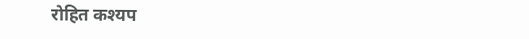रोहित कश्यप